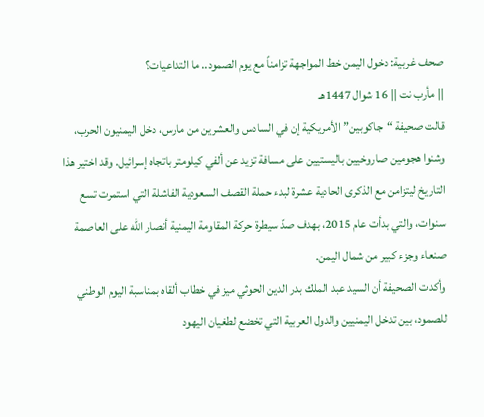صحف غربية: دخول اليمن خط المواجهة تزامناً مع يوم الصمود.. ما التداعيات؟
|| مأرب نت || 16 شوال 1447هـ
قالت صحيفة “جاكوبين” الأمريكية إن في السادس والعشرين من مارس، دخل اليمنيون الحرب، وشنوا هجومين صاروخيين باليستيين على مسافة تزيد عن ألفي كيلومتر باتجاه إسرائيل. وقد اختير هذا التاريخ ليتزامن مع الذكرى الحادية عشرة لبدء حملة القصف السعودية الفاشلة التي استمرت تسع سنوات، والتي بدأت عام 2015، بهدف صدّ سيطرة حركة المقاومة اليمنية أنصار الله على العاصمة صنعاء وجزء كبير من شمال اليمن.
وأكدت الصحيفة أن السيد عبد الملك بدر الدين الحوثي ميز في خطاب ألقاه بمناسبة اليوم الوطني للصمود، بين تدخل اليمنيين والدول العربية التي تخضع لطغيان اليهود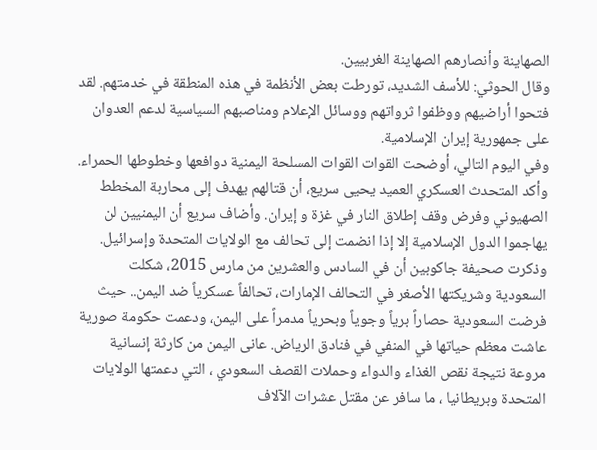الصهاينة وأنصارهم الصهاينة الغربيين.
وقال الحوثي: للأسف الشديد، تورطت بعض الأنظمة في هذه المنطقة في خدمتهم. لقد فتحوا أراضيهم ووظفوا ثرواتهم ووسائل الإعلام ومناصبهم السياسية لدعم العدوان على جمهورية إيران الإسلامية.
وفي اليوم التالي، أوضحت القوات القوات المسلحة اليمنية دوافعها وخطوطها الحمراء. وأكد المتحدث العسكري العميد يحيى سريع، أن قتالهم يهدف إلى محاربة المخطط الصهيوني وفرض وقف إطلاق النار في غزة و إيران. وأضاف سريع أن اليمنيين لن يهاجموا الدول الإسلامية إلا إذا انضمت إلى تحالف مع الولايات المتحدة وإسرائيل.
وذكرت صحيفة جاكوبين أن في السادس والعشرين من مارس 2015، شكلت السعودية وشريكتها الأصغر في التحالف الإمارات، تحالفاً عسكرياً ضد اليمن.. حيث فرضت السعودية حصاراً برياً وجوياً وبحرياً مدمراً على اليمن، ودعمت حكومة صورية عاشت معظم حياتها في المنفي في فنادق الرياض. عانى اليمن من كارثة إنسانية مروعة نتيجة نقص الغذاء والدواء وحملات القصف السعودي ، التي دعمتها الولايات المتحدة وبريطانيا ، ما سافر عن مقتل عشرات الآلاف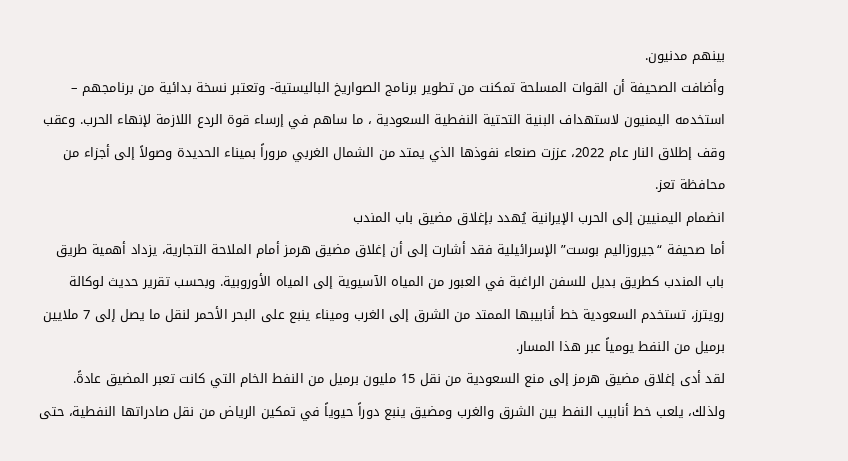بينهم مدنيون.
وأضافت الصحيفة أن القوات المسلحة تمكنت من تطوير برنامج الصواريخ الباليستية- وتعتبر نسخة بدائية من برنامجهم – استخدمه اليمنيون لاستهداف البنية التحتية النفطية السعودية ، ما ساهم في إرساء قوة الردع اللازمة لإنهاء الحرب. وعقب وقف إطلاق النار عام 2022، عززت صنعاء نفوذها الذي يمتد من الشمال الغربي مروراً بميناء الحديدة وصولاً إلى أجزاء من محافظة تعز.
انضمام اليمنيين إلى الحرب الإيرانية يُهدد بإغلاق مضيق باب المندب
أما صحيفة “جيروزاليم بوست” الإسرائيلية فقد أشارت إلى أن إغلاق مضيق هرمز أمام الملاحة التجارية، يزداد أهمية طريق باب المندب كطريق بديل للسفن الراغبة في العبور من المياه الآسيوية إلى المياه الأوروبية. وبحسب تقرير حديث لوكالة رويترز، تستخدم السعودية خط أنابيبها الممتد من الشرق إلى الغرب وميناء ينبع على البحر الأحمر لنقل ما يصل إلى 7 ملايين برميل من النفط يومياً عبر هذا المسار.
لقد أدى إغلاق مضيق هرمز إلى منع السعودية من نقل 15 مليون برميل من النفط الخام التي كانت تعبر المضيق عادةً. ولذلك، يلعب خط أنابيب النفط بين الشرق والغرب ومضيق ينبع دوراً حيوياً في تمكين الرياض من نقل صادراتها النفطية، حتى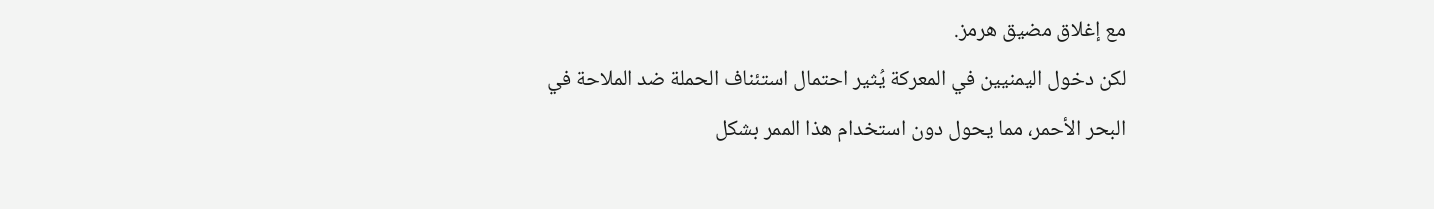مع إغلاق مضيق هرمز.
لكن دخول اليمنيين في المعركة يُثير احتمال استئناف الحملة ضد الملاحة في البحر الأحمر، مما يحول دون استخدام هذا الممر بشكل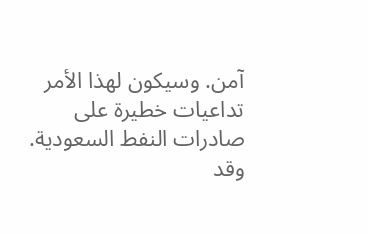آمن. وسيكون لهذا الأمر تداعيات خطيرة على صادرات النفط السعودية. وقد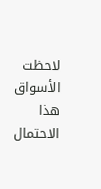لاحظت الأسواق هذا الاحتمال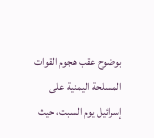بوضوح عقب هجوم القوات المسلحة اليمنية على إسرائيل يوم السبت، حيث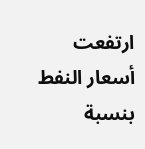ارتفعت أسعار النفط بنسبة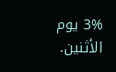3% يوم الأثنين.